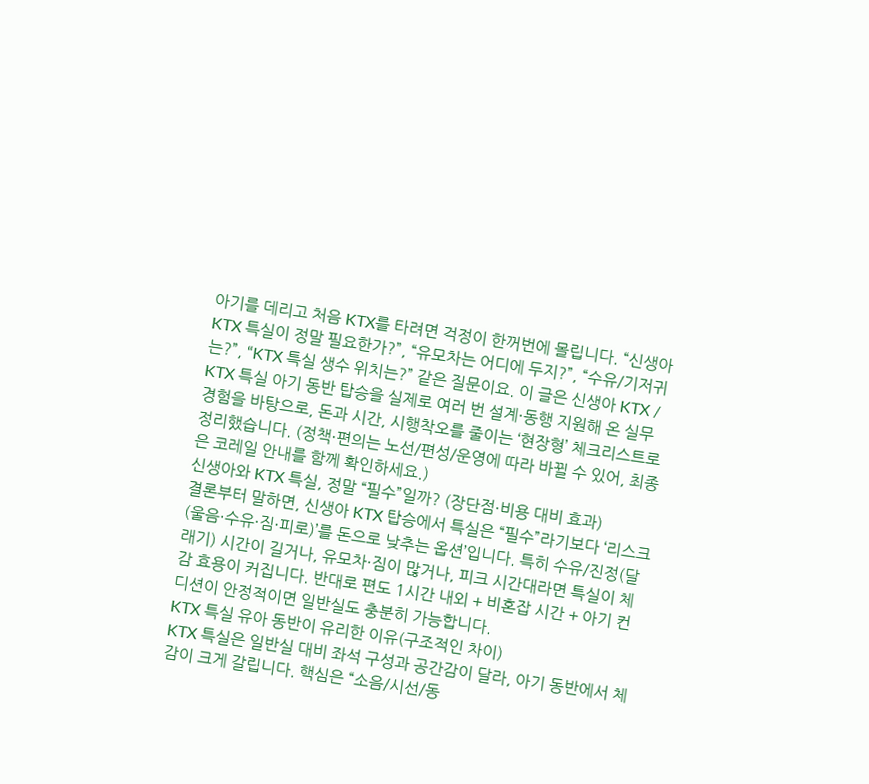아기를 데리고 처음 KTX를 타려면 걱정이 한꺼번에 몰립니다. “신생아 KTX 특실이 정말 필요한가?”, “유모차는 어디에 두지?”, “수유/기저귀는?”, “KTX 특실 생수 위치는?” 같은 질문이요. 이 글은 신생아 KTX / KTX 특실 아기 동반 탑승을 실제로 여러 번 설계·동행 지원해 온 실무 경험을 바탕으로, 돈과 시간, 시행착오를 줄이는 ‘현장형’ 체크리스트로 정리했습니다. (정책·편의는 노선/편성/운영에 따라 바뀔 수 있어, 최종은 코레일 안내를 함께 확인하세요.)
신생아와 KTX 특실, 정말 “필수”일까? (장단점·비용 대비 효과)
결론부터 말하면, 신생아 KTX 탑승에서 특실은 “필수”라기보다 ‘리스크(울음·수유·짐·피로)’를 돈으로 낮추는 옵션’입니다. 특히 수유/진정(달래기) 시간이 길거나, 유모차·짐이 많거나, 피크 시간대라면 특실이 체감 효용이 커집니다. 반대로 편도 1시간 내외 + 비혼잡 시간 + 아기 컨디션이 안정적이면 일반실도 충분히 가능합니다.
KTX 특실 유아 동반이 유리한 이유(구조적인 차이)
KTX 특실은 일반실 대비 좌석 구성과 공간감이 달라, 아기 동반에서 체감이 크게 갈립니다. 핵심은 “소음/시선/동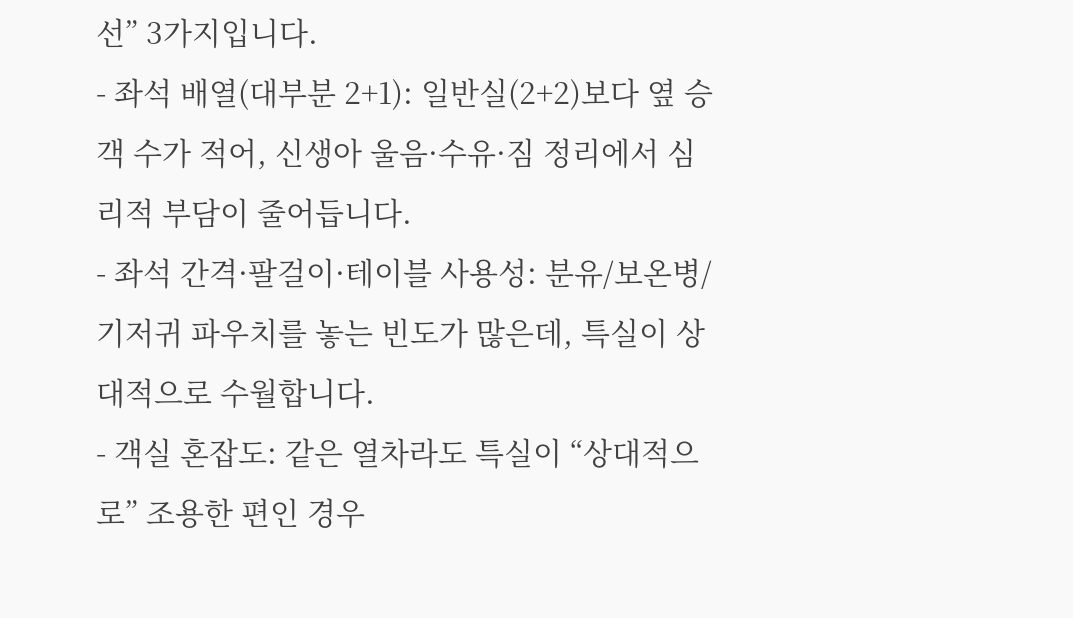선” 3가지입니다.
- 좌석 배열(대부분 2+1): 일반실(2+2)보다 옆 승객 수가 적어, 신생아 울음·수유·짐 정리에서 심리적 부담이 줄어듭니다.
- 좌석 간격·팔걸이·테이블 사용성: 분유/보온병/기저귀 파우치를 놓는 빈도가 많은데, 특실이 상대적으로 수월합니다.
- 객실 혼잡도: 같은 열차라도 특실이 “상대적으로” 조용한 편인 경우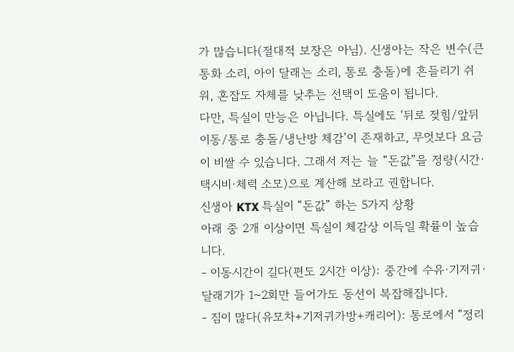가 많습니다(절대적 보장은 아님). 신생아는 작은 변수(큰 통화 소리, 아이 달래는 소리, 통로 충돌)에 흔들리기 쉬워, 혼잡도 자체를 낮추는 선택이 도움이 됩니다.
다만, 특실이 만능은 아닙니다. 특실에도 ‘뒤로 젖힘/앞뒤 이동/통로 충돌/냉난방 체감’이 존재하고, 무엇보다 요금이 비쌀 수 있습니다. 그래서 저는 늘 “돈값”을 정량(시간·택시비·체력 소모)으로 계산해 보라고 권합니다.
신생아 KTX 특실이 “돈값” 하는 5가지 상황
아래 중 2개 이상이면 특실이 체감상 이득일 확률이 높습니다.
- 이동시간이 길다(편도 2시간 이상): 중간에 수유·기저귀·달래기가 1~2회만 들어가도 동선이 복잡해집니다.
- 짐이 많다(유모차+기저귀가방+캐리어): 통로에서 “정리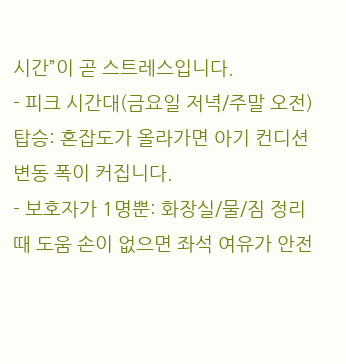시간”이 곧 스트레스입니다.
- 피크 시간대(금요일 저녁/주말 오전) 탑승: 혼잡도가 올라가면 아기 컨디션 변동 폭이 커집니다.
- 보호자가 1명뿐: 화장실/물/짐 정리 때 도움 손이 없으면 좌석 여유가 안전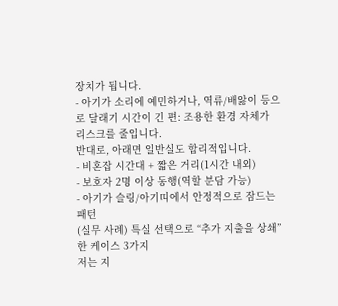장치가 됩니다.
- 아기가 소리에 예민하거나, 역류/배앓이 등으로 달래기 시간이 긴 편: 조용한 환경 자체가 리스크를 줄입니다.
반대로, 아래면 일반실도 합리적입니다.
- 비혼잡 시간대 + 짧은 거리(1시간 내외)
- 보호자 2명 이상 동행(역할 분담 가능)
- 아기가 슬링/아기띠에서 안정적으로 잠드는 패턴
(실무 사례) 특실 선택으로 “추가 지출을 상쇄”한 케이스 3가지
저는 지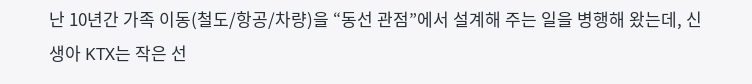난 10년간 가족 이동(철도/항공/차량)을 “동선 관점”에서 설계해 주는 일을 병행해 왔는데, 신생아 KTX는 작은 선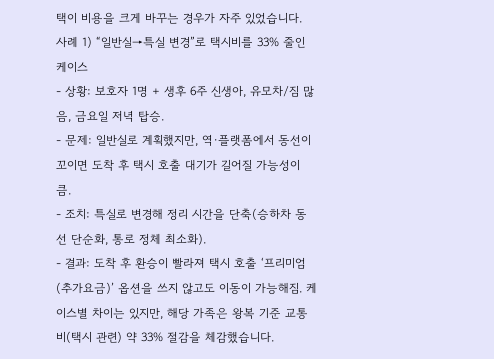택이 비용을 크게 바꾸는 경우가 자주 있었습니다.
사례 1) “일반실→특실 변경”로 택시비를 33% 줄인 케이스
- 상황: 보호자 1명 + 생후 6주 신생아, 유모차/짐 많음, 금요일 저녁 탑승.
- 문제: 일반실로 계획했지만, 역·플랫폼에서 동선이 꼬이면 도착 후 택시 호출 대기가 길어질 가능성이 큼.
- 조치: 특실로 변경해 정리 시간을 단축(승하차 동선 단순화, 통로 정체 최소화).
- 결과: 도착 후 환승이 빨라져 택시 호출 ‘프리미엄(추가요금)’ 옵션을 쓰지 않고도 이동이 가능해짐. 케이스별 차이는 있지만, 해당 가족은 왕복 기준 교통비(택시 관련) 약 33% 절감을 체감했습니다.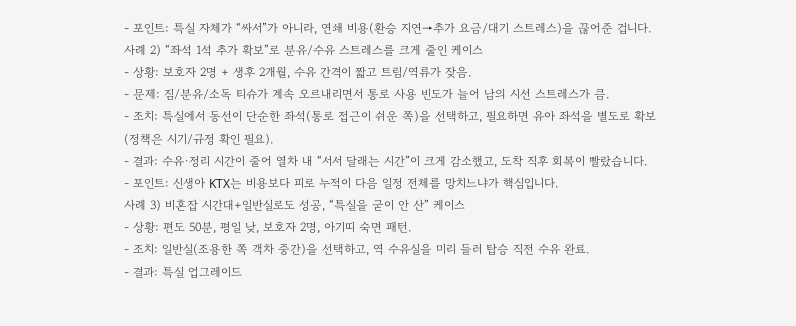- 포인트: 특실 자체가 “싸서”가 아니라, 연쇄 비용(환승 지연→추가 요금/대기 스트레스)을 끊어준 겁니다.
사례 2) “좌석 1석 추가 확보”로 분유/수유 스트레스를 크게 줄인 케이스
- 상황: 보호자 2명 + 생후 2개월, 수유 간격이 짧고 트림/역류가 잦음.
- 문제: 짐/분유/소독 티슈가 계속 오르내리면서 통로 사용 빈도가 늘어 남의 시선 스트레스가 큼.
- 조치: 특실에서 동선이 단순한 좌석(통로 접근이 쉬운 쪽)을 선택하고, 필요하면 유아 좌석을 별도로 확보(정책은 시기/규정 확인 필요).
- 결과: 수유·정리 시간이 줄어 열차 내 “서서 달래는 시간”이 크게 감소했고, 도착 직후 회복이 빨랐습니다.
- 포인트: 신생아 KTX는 비용보다 피로 누적이 다음 일정 전체를 망치느냐가 핵심입니다.
사례 3) 비혼잡 시간대+일반실로도 성공, “특실을 굳이 안 산” 케이스
- 상황: 편도 50분, 평일 낮, 보호자 2명, 아기띠 숙면 패턴.
- 조치: 일반실(조용한 쪽 객차 중간)을 선택하고, 역 수유실을 미리 들러 탑승 직전 수유 완료.
- 결과: 특실 업그레이드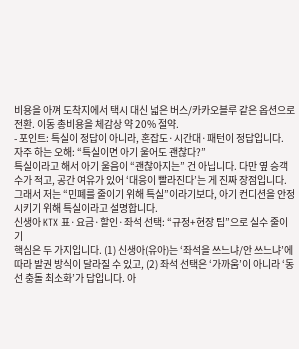비용을 아껴 도착지에서 택시 대신 넓은 버스/카카오블루 같은 옵션으로 전환. 이동 총비용을 체감상 약 20% 절약.
- 포인트: 특실이 정답이 아니라, 혼잡도·시간대·패턴이 정답입니다.
자주 하는 오해: “특실이면 아기 울어도 괜찮다?”
특실이라고 해서 아기 울음이 “괜찮아지는” 건 아닙니다. 다만 옆 승객 수가 적고, 공간 여유가 있어 ‘대응이 빨라진다’는 게 진짜 장점입니다. 그래서 저는 “민폐를 줄이기 위해 특실”이라기보다, 아기 컨디션을 안정시키기 위해 특실이라고 설명합니다.
신생아 KTX 표·요금·할인·좌석 선택: “규정+현장 팁”으로 실수 줄이기
핵심은 두 가지입니다. (1) 신생아(유아)는 ‘좌석을 쓰느냐/안 쓰느냐’에 따라 발권 방식이 달라질 수 있고, (2) 좌석 선택은 ‘가까움’이 아니라 ‘동선 충돌 최소화’가 답입니다. 아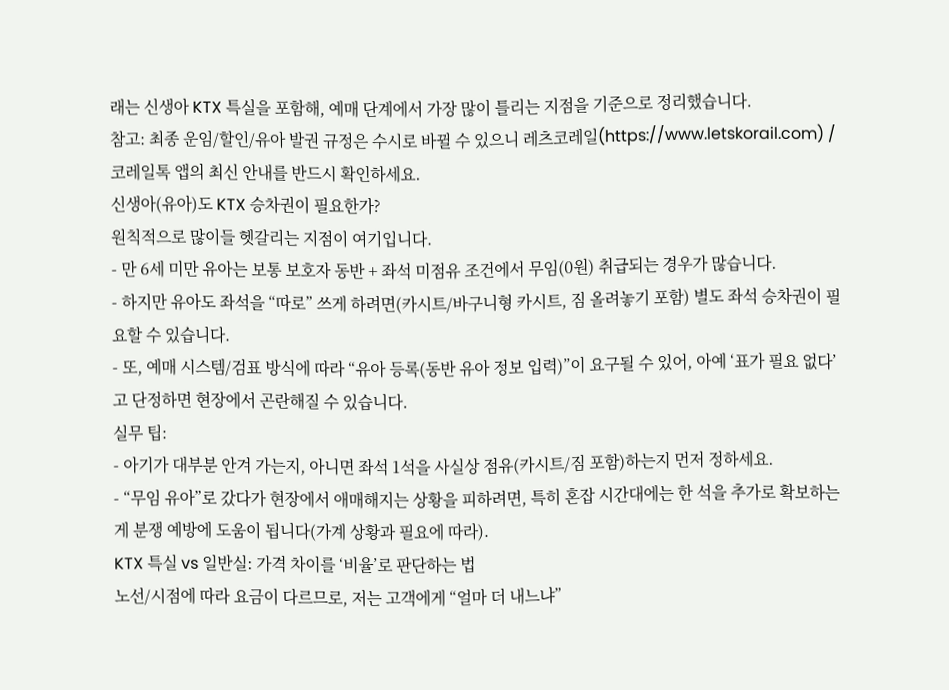래는 신생아 KTX 특실을 포함해, 예매 단계에서 가장 많이 틀리는 지점을 기준으로 정리했습니다.
참고: 최종 운임/할인/유아 발권 규정은 수시로 바뀔 수 있으니 레츠코레일(https://www.letskorail.com) / 코레일톡 앱의 최신 안내를 반드시 확인하세요.
신생아(유아)도 KTX 승차권이 필요한가?
원칙적으로 많이들 헷갈리는 지점이 여기입니다.
- 만 6세 미만 유아는 보통 보호자 동반 + 좌석 미점유 조건에서 무임(0원) 취급되는 경우가 많습니다.
- 하지만 유아도 좌석을 “따로” 쓰게 하려면(카시트/바구니형 카시트, 짐 올려놓기 포함) 별도 좌석 승차권이 필요할 수 있습니다.
- 또, 예매 시스템/검표 방식에 따라 “유아 등록(동반 유아 정보 입력)”이 요구될 수 있어, 아예 ‘표가 필요 없다’고 단정하면 현장에서 곤란해질 수 있습니다.
실무 팁:
- 아기가 대부분 안겨 가는지, 아니면 좌석 1석을 사실상 점유(카시트/짐 포함)하는지 먼저 정하세요.
- “무임 유아”로 갔다가 현장에서 애매해지는 상황을 피하려면, 특히 혼잡 시간대에는 한 석을 추가로 확보하는 게 분쟁 예방에 도움이 됩니다(가계 상황과 필요에 따라).
KTX 특실 vs 일반실: 가격 차이를 ‘비율’로 판단하는 법
노선/시점에 따라 요금이 다르므로, 저는 고객에게 “얼마 더 내느냐”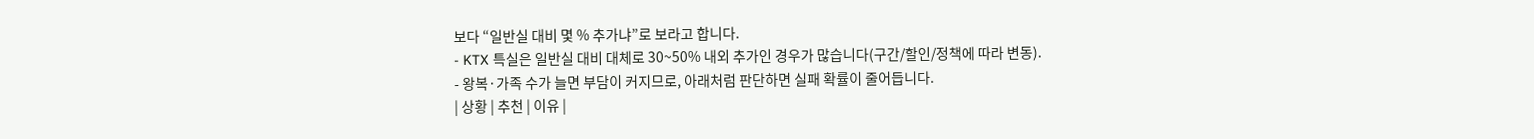보다 “일반실 대비 몇 % 추가냐”로 보라고 합니다.
- KTX 특실은 일반실 대비 대체로 30~50% 내외 추가인 경우가 많습니다(구간/할인/정책에 따라 변동).
- 왕복·가족 수가 늘면 부담이 커지므로, 아래처럼 판단하면 실패 확률이 줄어듭니다.
| 상황 | 추천 | 이유 |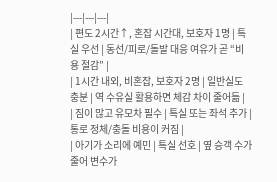|---|---|---|
| 편도 2시간↑, 혼잡 시간대, 보호자 1명 | 특실 우선 | 동선/피로/돌발 대응 여유가 곧 “비용 절감” |
| 1시간 내외, 비혼잡, 보호자 2명 | 일반실도 충분 | 역 수유실 활용하면 체감 차이 줄어듦 |
| 짐이 많고 유모차 필수 | 특실 또는 좌석 추가 | 통로 정체/충돌 비용이 커짐 |
| 아기가 소리에 예민 | 특실 선호 | 옆 승객 수가 줄어 변수가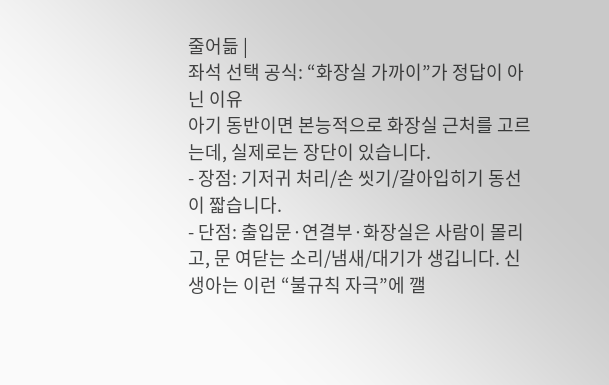줄어듦 |
좌석 선택 공식: “화장실 가까이”가 정답이 아닌 이유
아기 동반이면 본능적으로 화장실 근처를 고르는데, 실제로는 장단이 있습니다.
- 장점: 기저귀 처리/손 씻기/갈아입히기 동선이 짧습니다.
- 단점: 출입문·연결부·화장실은 사람이 몰리고, 문 여닫는 소리/냄새/대기가 생깁니다. 신생아는 이런 “불규칙 자극”에 깰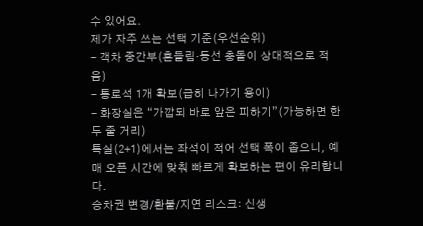수 있어요.
제가 자주 쓰는 선택 기준(우선순위)
- 객차 중간부(흔들림·동선 충돌이 상대적으로 적음)
- 통로석 1개 확보(급히 나가기 용이)
- 화장실은 “가깝되 바로 앞은 피하기”(가능하면 한두 줄 거리)
특실(2+1)에서는 좌석이 적어 선택 폭이 좁으니, 예매 오픈 시간에 맞춰 빠르게 확보하는 편이 유리합니다.
승차권 변경/환불/지연 리스크: 신생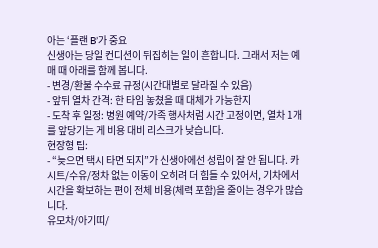아는 ‘플랜 B’가 중요
신생아는 당일 컨디션이 뒤집히는 일이 흔합니다. 그래서 저는 예매 때 아래를 함께 봅니다.
- 변경/환불 수수료 규정(시간대별로 달라질 수 있음)
- 앞뒤 열차 간격: 한 타임 놓쳤을 때 대체가 가능한지
- 도착 후 일정: 병원 예약/가족 행사처럼 시간 고정이면, 열차 1개를 앞당기는 게 비용 대비 리스크가 낮습니다.
현장형 팁:
- “늦으면 택시 타면 되지”가 신생아에선 성립이 잘 안 됩니다. 카시트/수유/정차 없는 이동이 오히려 더 힘들 수 있어서, 기차에서 시간을 확보하는 편이 전체 비용(체력 포함)을 줄이는 경우가 많습니다.
유모차/아기띠/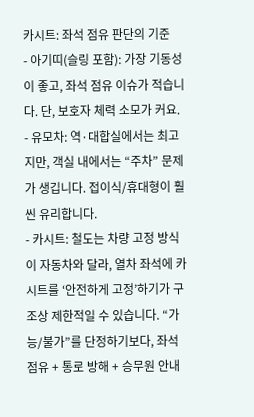카시트: 좌석 점유 판단의 기준
- 아기띠(슬링 포함): 가장 기동성이 좋고, 좌석 점유 이슈가 적습니다. 단, 보호자 체력 소모가 커요.
- 유모차: 역·대합실에서는 최고지만, 객실 내에서는 “주차” 문제가 생깁니다. 접이식/휴대형이 훨씬 유리합니다.
- 카시트: 철도는 차량 고정 방식이 자동차와 달라, 열차 좌석에 카시트를 ‘안전하게 고정’하기가 구조상 제한적일 수 있습니다. “가능/불가”를 단정하기보다, 좌석 점유 + 통로 방해 + 승무원 안내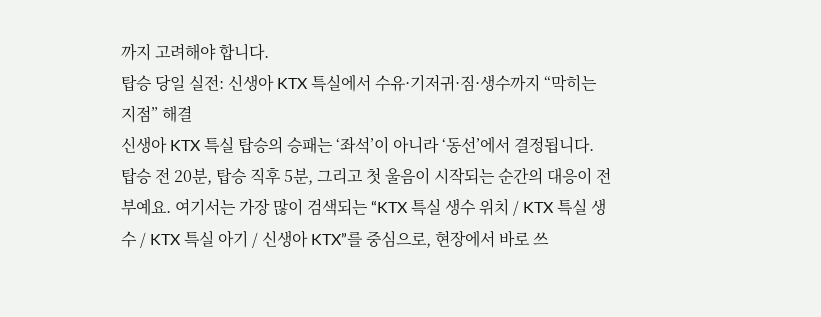까지 고려해야 합니다.
탑승 당일 실전: 신생아 KTX 특실에서 수유·기저귀·짐·생수까지 “막히는 지점” 해결
신생아 KTX 특실 탑승의 승패는 ‘좌석’이 아니라 ‘동선’에서 결정됩니다. 탑승 전 20분, 탑승 직후 5분, 그리고 첫 울음이 시작되는 순간의 대응이 전부예요. 여기서는 가장 많이 검색되는 “KTX 특실 생수 위치 / KTX 특실 생수 / KTX 특실 아기 / 신생아 KTX”를 중심으로, 현장에서 바로 쓰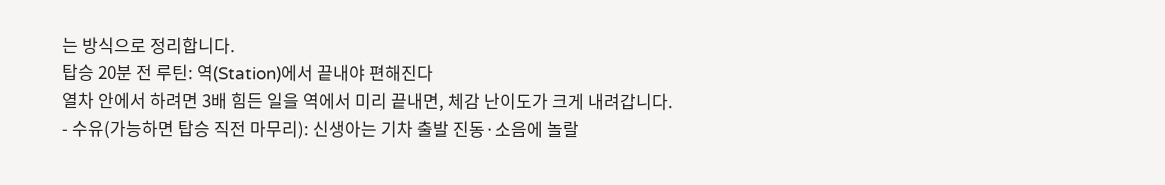는 방식으로 정리합니다.
탑승 20분 전 루틴: 역(Station)에서 끝내야 편해진다
열차 안에서 하려면 3배 힘든 일을 역에서 미리 끝내면, 체감 난이도가 크게 내려갑니다.
- 수유(가능하면 탑승 직전 마무리): 신생아는 기차 출발 진동·소음에 놀랄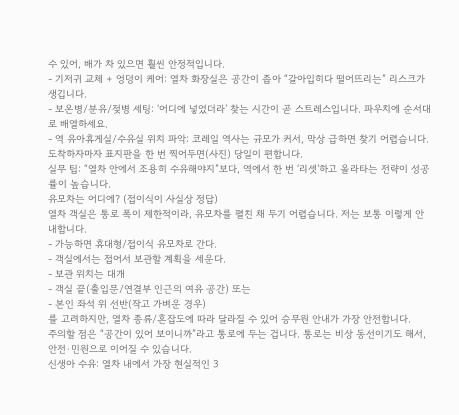수 있어, 배가 차 있으면 훨씬 안정적입니다.
- 기저귀 교체 + 엉덩이 케어: 열차 화장실은 공간이 좁아 “갈아입히다 떨어뜨리는” 리스크가 생깁니다.
- 보온병/분유/젖병 세팅: ‘어디에 넣었더라’ 찾는 시간이 곧 스트레스입니다. 파우치에 순서대로 배열하세요.
- 역 유아휴게실/수유실 위치 파악: 코레일 역사는 규모가 커서, 막상 급하면 찾기 어렵습니다. 도착하자마자 표지판을 한 번 찍어두면(사진) 당일이 편합니다.
실무 팁: “열차 안에서 조용히 수유해야지”보다, 역에서 한 번 ‘리셋’하고 올라타는 전략이 성공률이 높습니다.
유모차는 어디에? (접이식이 사실상 정답)
열차 객실은 통로 폭이 제한적이라, 유모차를 펼친 채 두기 어렵습니다. 저는 보통 이렇게 안내합니다.
- 가능하면 휴대형/접이식 유모차로 간다.
- 객실에서는 접어서 보관할 계획을 세운다.
- 보관 위치는 대개
- 객실 끝(출입문/연결부 인근의 여유 공간) 또는
- 본인 좌석 위 선반(작고 가벼운 경우)
를 고려하지만, 열차 종류/혼잡도에 따라 달라질 수 있어 승무원 안내가 가장 안전합니다.
주의할 점은 “공간이 있어 보이니까”라고 통로에 두는 겁니다. 통로는 비상 동선이기도 해서, 안전·민원으로 이어질 수 있습니다.
신생아 수유: 열차 내에서 가장 현실적인 3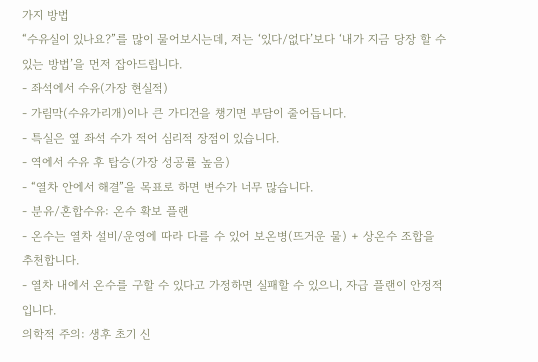가지 방법
“수유실이 있나요?”를 많이 물어보시는데, 저는 ‘있다/없다’보다 ‘내가 지금 당장 할 수 있는 방법’을 먼저 잡아드립니다.
- 좌석에서 수유(가장 현실적)
- 가림막(수유가리개)이나 큰 가디건을 챙기면 부담이 줄어듭니다.
- 특실은 옆 좌석 수가 적어 심리적 장점이 있습니다.
- 역에서 수유 후 탑승(가장 성공률 높음)
- “열차 안에서 해결”을 목표로 하면 변수가 너무 많습니다.
- 분유/혼합수유: 온수 확보 플랜
- 온수는 열차 설비/운영에 따라 다를 수 있어 보온병(뜨거운 물) + 상온수 조합을 추천합니다.
- 열차 내에서 온수를 구할 수 있다고 가정하면 실패할 수 있으니, 자급 플랜이 안정적입니다.
의학적 주의: 생후 초기 신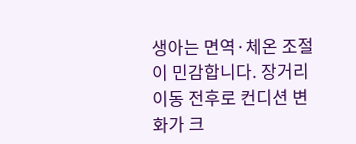생아는 면역·체온 조절이 민감합니다. 장거리 이동 전후로 컨디션 변화가 크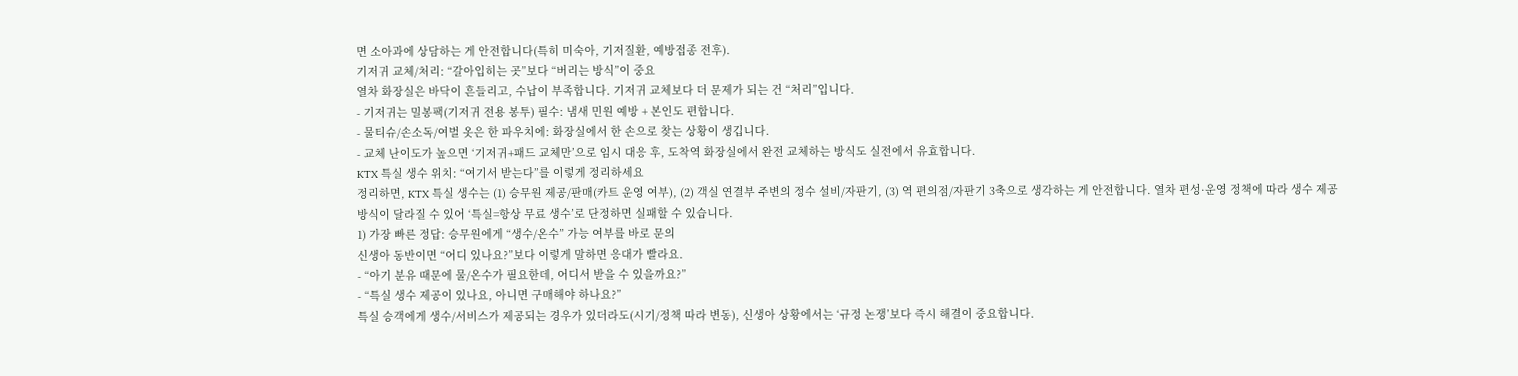면 소아과에 상담하는 게 안전합니다(특히 미숙아, 기저질환, 예방접종 전후).
기저귀 교체/처리: “갈아입히는 곳”보다 “버리는 방식”이 중요
열차 화장실은 바닥이 흔들리고, 수납이 부족합니다. 기저귀 교체보다 더 문제가 되는 건 “처리”입니다.
- 기저귀는 밀봉팩(기저귀 전용 봉투) 필수: 냄새 민원 예방 + 본인도 편합니다.
- 물티슈/손소독/여벌 옷은 한 파우치에: 화장실에서 한 손으로 찾는 상황이 생깁니다.
- 교체 난이도가 높으면 ‘기저귀+패드 교체만’으로 임시 대응 후, 도착역 화장실에서 완전 교체하는 방식도 실전에서 유효합니다.
KTX 특실 생수 위치: “여기서 받는다”를 이렇게 정리하세요
정리하면, KTX 특실 생수는 (1) 승무원 제공/판매(카트 운영 여부), (2) 객실 연결부 주변의 정수 설비/자판기, (3) 역 편의점/자판기 3축으로 생각하는 게 안전합니다. 열차 편성·운영 정책에 따라 생수 제공 방식이 달라질 수 있어 ‘특실=항상 무료 생수’로 단정하면 실패할 수 있습니다.
1) 가장 빠른 정답: 승무원에게 “생수/온수” 가능 여부를 바로 문의
신생아 동반이면 “어디 있나요?”보다 이렇게 말하면 응대가 빨라요.
- “아기 분유 때문에 물/온수가 필요한데, 어디서 받을 수 있을까요?”
- “특실 생수 제공이 있나요, 아니면 구매해야 하나요?”
특실 승객에게 생수/서비스가 제공되는 경우가 있더라도(시기/정책 따라 변동), 신생아 상황에서는 ‘규정 논쟁’보다 즉시 해결이 중요합니다.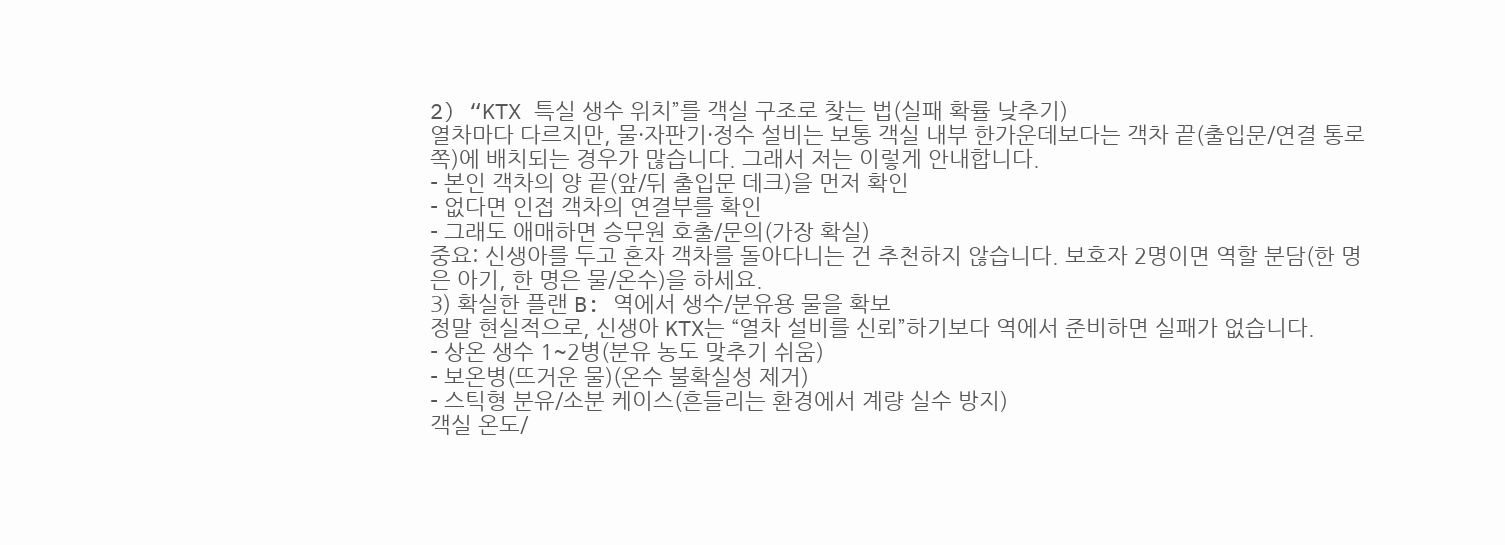2) “KTX 특실 생수 위치”를 객실 구조로 찾는 법(실패 확률 낮추기)
열차마다 다르지만, 물·자판기·정수 설비는 보통 객실 내부 한가운데보다는 객차 끝(출입문/연결 통로 쪽)에 배치되는 경우가 많습니다. 그래서 저는 이렇게 안내합니다.
- 본인 객차의 양 끝(앞/뒤 출입문 데크)을 먼저 확인
- 없다면 인접 객차의 연결부를 확인
- 그래도 애매하면 승무원 호출/문의(가장 확실)
중요: 신생아를 두고 혼자 객차를 돌아다니는 건 추천하지 않습니다. 보호자 2명이면 역할 분담(한 명은 아기, 한 명은 물/온수)을 하세요.
3) 확실한 플랜 B: 역에서 생수/분유용 물을 확보
정말 현실적으로, 신생아 KTX는 “열차 설비를 신뢰”하기보다 역에서 준비하면 실패가 없습니다.
- 상온 생수 1~2병(분유 농도 맞추기 쉬움)
- 보온병(뜨거운 물)(온수 불확실성 제거)
- 스틱형 분유/소분 케이스(흔들리는 환경에서 계량 실수 방지)
객실 온도/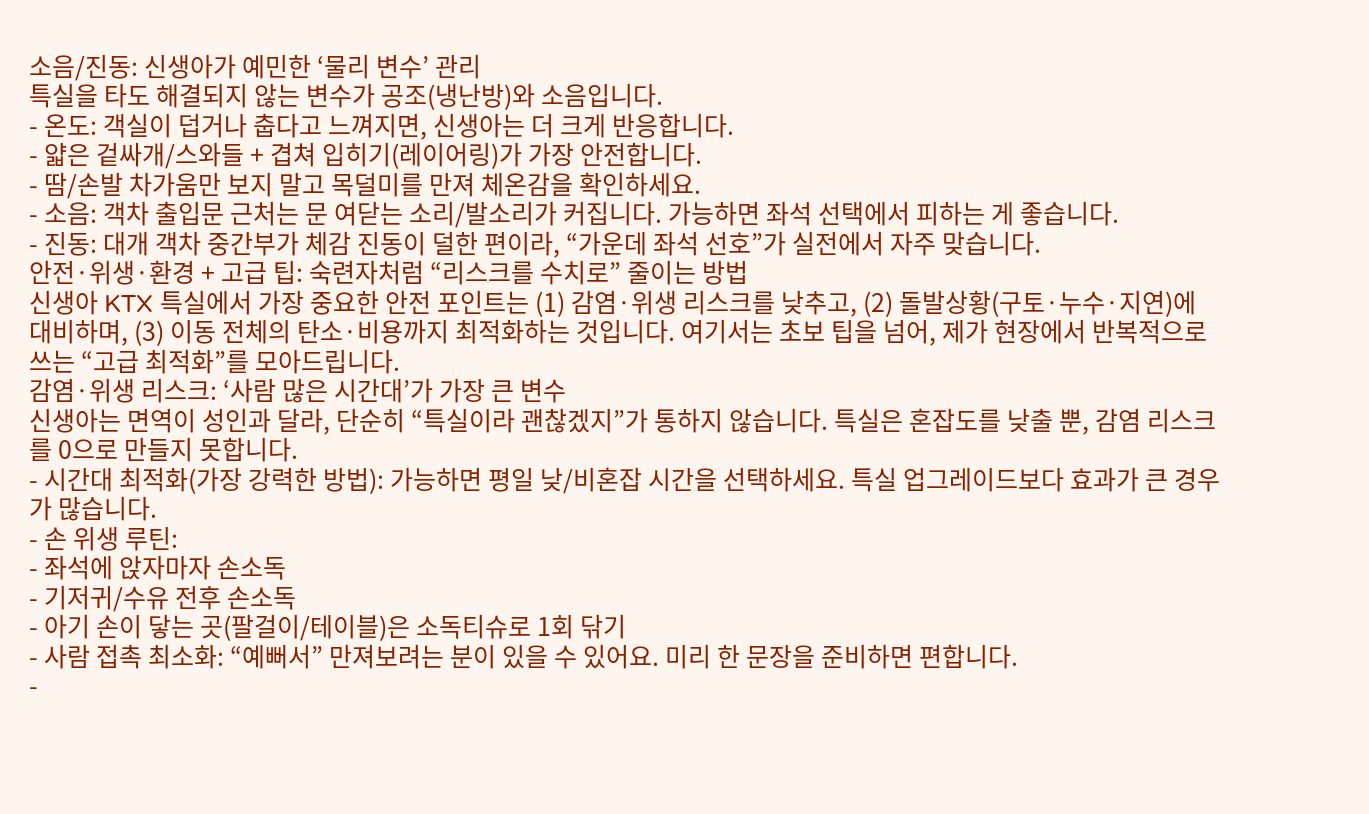소음/진동: 신생아가 예민한 ‘물리 변수’ 관리
특실을 타도 해결되지 않는 변수가 공조(냉난방)와 소음입니다.
- 온도: 객실이 덥거나 춥다고 느껴지면, 신생아는 더 크게 반응합니다.
- 얇은 겉싸개/스와들 + 겹쳐 입히기(레이어링)가 가장 안전합니다.
- 땀/손발 차가움만 보지 말고 목덜미를 만져 체온감을 확인하세요.
- 소음: 객차 출입문 근처는 문 여닫는 소리/발소리가 커집니다. 가능하면 좌석 선택에서 피하는 게 좋습니다.
- 진동: 대개 객차 중간부가 체감 진동이 덜한 편이라, “가운데 좌석 선호”가 실전에서 자주 맞습니다.
안전·위생·환경 + 고급 팁: 숙련자처럼 “리스크를 수치로” 줄이는 방법
신생아 KTX 특실에서 가장 중요한 안전 포인트는 (1) 감염·위생 리스크를 낮추고, (2) 돌발상황(구토·누수·지연)에 대비하며, (3) 이동 전체의 탄소·비용까지 최적화하는 것입니다. 여기서는 초보 팁을 넘어, 제가 현장에서 반복적으로 쓰는 “고급 최적화”를 모아드립니다.
감염·위생 리스크: ‘사람 많은 시간대’가 가장 큰 변수
신생아는 면역이 성인과 달라, 단순히 “특실이라 괜찮겠지”가 통하지 않습니다. 특실은 혼잡도를 낮출 뿐, 감염 리스크를 0으로 만들지 못합니다.
- 시간대 최적화(가장 강력한 방법): 가능하면 평일 낮/비혼잡 시간을 선택하세요. 특실 업그레이드보다 효과가 큰 경우가 많습니다.
- 손 위생 루틴:
- 좌석에 앉자마자 손소독
- 기저귀/수유 전후 손소독
- 아기 손이 닿는 곳(팔걸이/테이블)은 소독티슈로 1회 닦기
- 사람 접촉 최소화: “예뻐서” 만져보려는 분이 있을 수 있어요. 미리 한 문장을 준비하면 편합니다.
-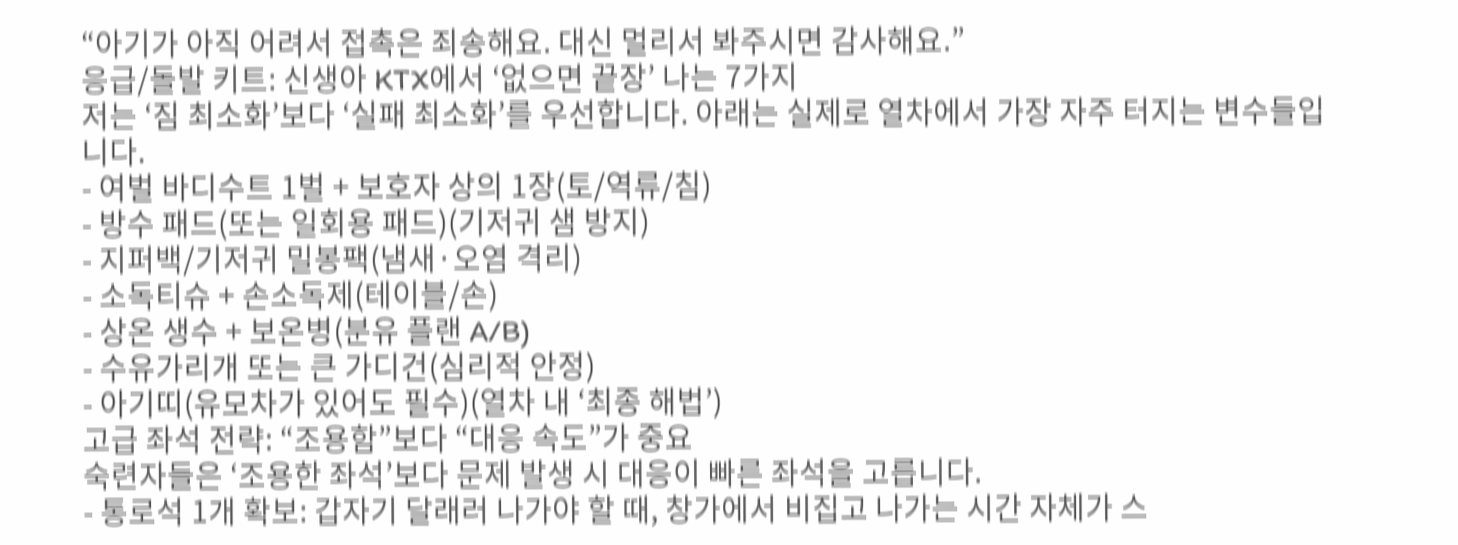“아기가 아직 어려서 접촉은 죄송해요. 대신 멀리서 봐주시면 감사해요.”
응급/돌발 키트: 신생아 KTX에서 ‘없으면 끝장’ 나는 7가지
저는 ‘짐 최소화’보다 ‘실패 최소화’를 우선합니다. 아래는 실제로 열차에서 가장 자주 터지는 변수들입니다.
- 여벌 바디수트 1벌 + 보호자 상의 1장(토/역류/침)
- 방수 패드(또는 일회용 패드)(기저귀 샘 방지)
- 지퍼백/기저귀 밀봉팩(냄새·오염 격리)
- 소독티슈 + 손소독제(테이블/손)
- 상온 생수 + 보온병(분유 플랜 A/B)
- 수유가리개 또는 큰 가디건(심리적 안정)
- 아기띠(유모차가 있어도 필수)(열차 내 ‘최종 해법’)
고급 좌석 전략: “조용함”보다 “대응 속도”가 중요
숙련자들은 ‘조용한 좌석’보다 문제 발생 시 대응이 빠른 좌석을 고릅니다.
- 통로석 1개 확보: 갑자기 달래러 나가야 할 때, 창가에서 비집고 나가는 시간 자체가 스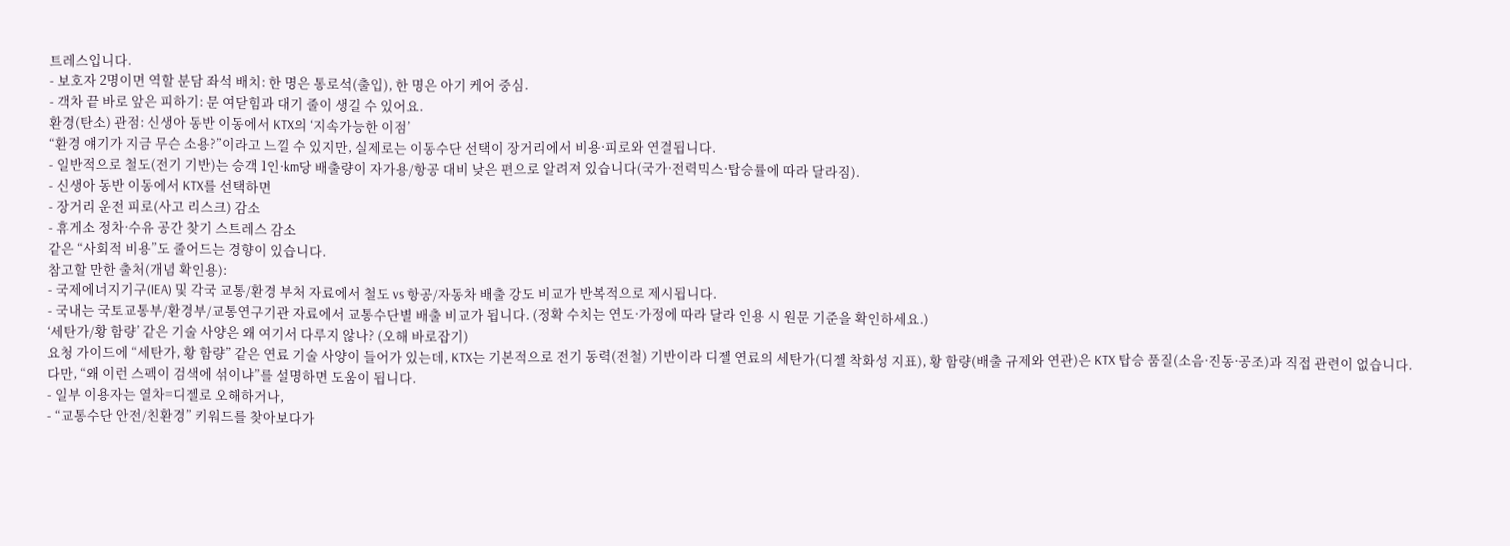트레스입니다.
- 보호자 2명이면 역할 분담 좌석 배치: 한 명은 통로석(출입), 한 명은 아기 케어 중심.
- 객차 끝 바로 앞은 피하기: 문 여닫힘과 대기 줄이 생길 수 있어요.
환경(탄소) 관점: 신생아 동반 이동에서 KTX의 ‘지속가능한 이점’
“환경 얘기가 지금 무슨 소용?”이라고 느낄 수 있지만, 실제로는 이동수단 선택이 장거리에서 비용·피로와 연결됩니다.
- 일반적으로 철도(전기 기반)는 승객 1인·km당 배출량이 자가용/항공 대비 낮은 편으로 알려져 있습니다(국가·전력믹스·탑승률에 따라 달라짐).
- 신생아 동반 이동에서 KTX를 선택하면
- 장거리 운전 피로(사고 리스크) 감소
- 휴게소 정차·수유 공간 찾기 스트레스 감소
같은 “사회적 비용”도 줄어드는 경향이 있습니다.
참고할 만한 출처(개념 확인용):
- 국제에너지기구(IEA) 및 각국 교통/환경 부처 자료에서 철도 vs 항공/자동차 배출 강도 비교가 반복적으로 제시됩니다.
- 국내는 국토교통부/환경부/교통연구기관 자료에서 교통수단별 배출 비교가 됩니다. (정확 수치는 연도·가정에 따라 달라 인용 시 원문 기준을 확인하세요.)
‘세탄가/황 함량’ 같은 기술 사양은 왜 여기서 다루지 않나? (오해 바로잡기)
요청 가이드에 “세탄가, 황 함량” 같은 연료 기술 사양이 들어가 있는데, KTX는 기본적으로 전기 동력(전철) 기반이라 디젤 연료의 세탄가(디젤 착화성 지표), 황 함량(배출 규제와 연관)은 KTX 탑승 품질(소음·진동·공조)과 직접 관련이 없습니다.
다만, “왜 이런 스펙이 검색에 섞이냐”를 설명하면 도움이 됩니다.
- 일부 이용자는 열차=디젤로 오해하거나,
- “교통수단 안전/친환경” 키워드를 찾아보다가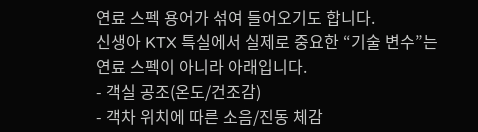연료 스펙 용어가 섞여 들어오기도 합니다.
신생아 KTX 특실에서 실제로 중요한 “기술 변수”는 연료 스펙이 아니라 아래입니다.
- 객실 공조(온도/건조감)
- 객차 위치에 따른 소음/진동 체감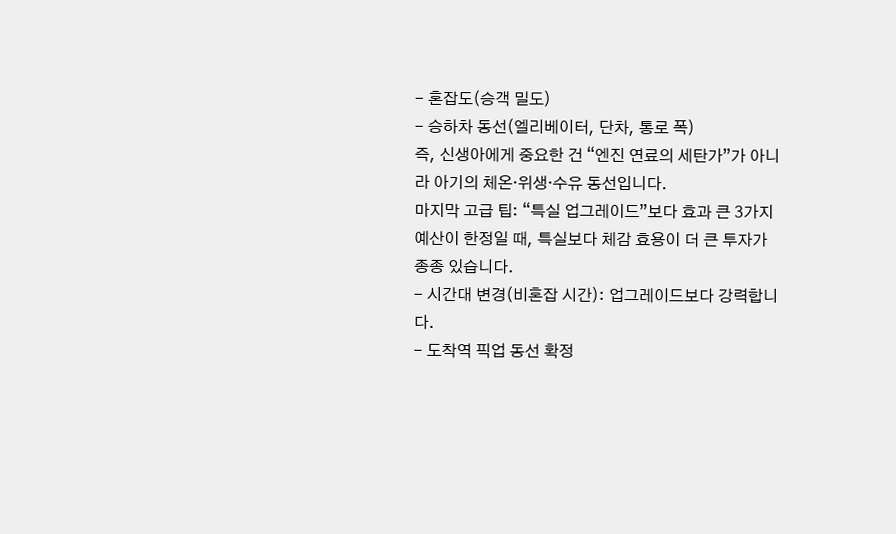- 혼잡도(승객 밀도)
- 승하차 동선(엘리베이터, 단차, 통로 폭)
즉, 신생아에게 중요한 건 “엔진 연료의 세탄가”가 아니라 아기의 체온·위생·수유 동선입니다.
마지막 고급 팁: “특실 업그레이드”보다 효과 큰 3가지
예산이 한정일 때, 특실보다 체감 효용이 더 큰 투자가 종종 있습니다.
- 시간대 변경(비혼잡 시간): 업그레이드보다 강력합니다.
- 도착역 픽업 동선 확정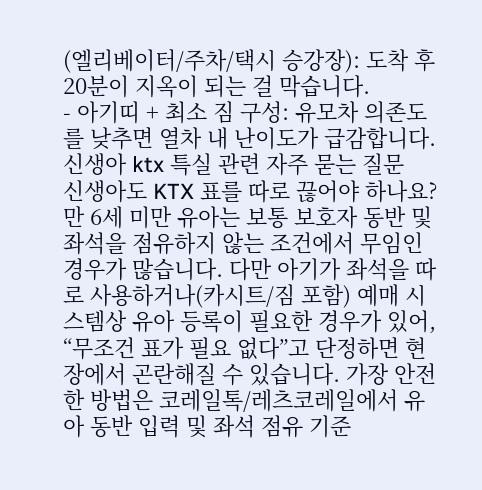(엘리베이터/주차/택시 승강장): 도착 후 20분이 지옥이 되는 걸 막습니다.
- 아기띠 + 최소 짐 구성: 유모차 의존도를 낮추면 열차 내 난이도가 급감합니다.
신생아 ktx 특실 관련 자주 묻는 질문
신생아도 KTX 표를 따로 끊어야 하나요?
만 6세 미만 유아는 보통 보호자 동반 및 좌석을 점유하지 않는 조건에서 무임인 경우가 많습니다. 다만 아기가 좌석을 따로 사용하거나(카시트/짐 포함) 예매 시스템상 유아 등록이 필요한 경우가 있어, “무조건 표가 필요 없다”고 단정하면 현장에서 곤란해질 수 있습니다. 가장 안전한 방법은 코레일톡/레츠코레일에서 유아 동반 입력 및 좌석 점유 기준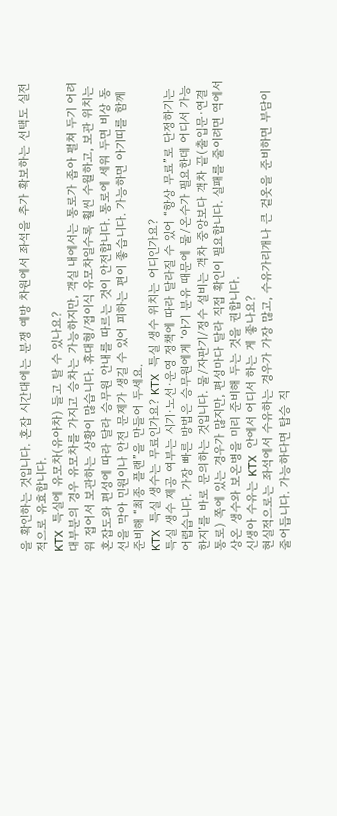을 확인하는 것입니다. 혼잡 시간대에는 분쟁 예방 차원에서 좌석을 추가 확보하는 선택도 실전적으로 유효합니다.
KTX 특실에 유모차(유아차) 들고 탈 수 있나요?
대부분의 경우 유모차를 가지고 승차는 가능하지만, 객실 내에서는 통로가 좁아 펼쳐 두기 어려워 접어서 보관하는 상황이 많습니다. 휴대형/접이식 유모차일수록 훨씬 수월하고, 보관 위치는 혼잡도와 편성에 따라 달라 승무원 안내를 따르는 것이 안전합니다. 통로에 세워 두면 비상 동선을 막아 민원이나 안전 문제가 생길 수 있어 피하는 편이 좋습니다. 가능하면 아기띠를 함께 준비해 “최종 플랜”을 만들어 두세요.
KTX 특실 생수는 무료인가요? KTX 특실 생수 위치는 어디인가요?
특실 생수 제공 여부는 시기·노선·운영 정책에 따라 달라질 수 있어 “항상 무료”로 단정하기는 어렵습니다. 가장 빠른 방법은 승무원에게 ‘아기 분유 때문에 물/온수가 필요한데 어디서 가능한지’를 바로 문의하는 것입니다. 물/자판기/정수 설비는 객차 중앙보다 객차 끝(출입문·연결 통로) 쪽에 있는 경우가 많지만, 편성마다 달라 직접 확인이 필요합니다. 실패를 줄이려면 역에서 상온 생수와 보온병을 미리 준비해 두는 것을 권합니다.
신생아 수유는 KTX 안에서 어디서 하는 게 좋나요?
현실적으로는 좌석에서 수유하는 경우가 가장 많고, 수유가리개나 큰 겉옷을 준비하면 부담이 줄어듭니다. 가능하다면 탑승 직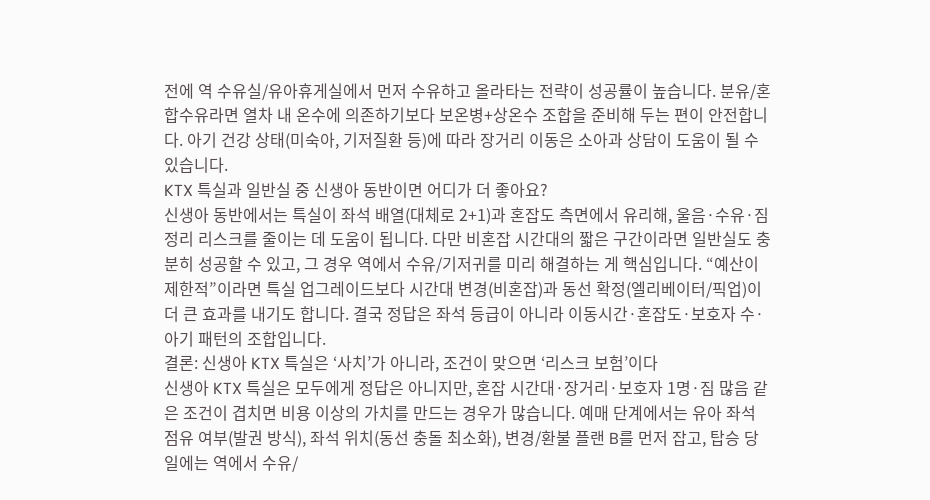전에 역 수유실/유아휴게실에서 먼저 수유하고 올라타는 전략이 성공률이 높습니다. 분유/혼합수유라면 열차 내 온수에 의존하기보다 보온병+상온수 조합을 준비해 두는 편이 안전합니다. 아기 건강 상태(미숙아, 기저질환 등)에 따라 장거리 이동은 소아과 상담이 도움이 될 수 있습니다.
KTX 특실과 일반실 중 신생아 동반이면 어디가 더 좋아요?
신생아 동반에서는 특실이 좌석 배열(대체로 2+1)과 혼잡도 측면에서 유리해, 울음·수유·짐 정리 리스크를 줄이는 데 도움이 됩니다. 다만 비혼잡 시간대의 짧은 구간이라면 일반실도 충분히 성공할 수 있고, 그 경우 역에서 수유/기저귀를 미리 해결하는 게 핵심입니다. “예산이 제한적”이라면 특실 업그레이드보다 시간대 변경(비혼잡)과 동선 확정(엘리베이터/픽업)이 더 큰 효과를 내기도 합니다. 결국 정답은 좌석 등급이 아니라 이동시간·혼잡도·보호자 수·아기 패턴의 조합입니다.
결론: 신생아 KTX 특실은 ‘사치’가 아니라, 조건이 맞으면 ‘리스크 보험’이다
신생아 KTX 특실은 모두에게 정답은 아니지만, 혼잡 시간대·장거리·보호자 1명·짐 많음 같은 조건이 겹치면 비용 이상의 가치를 만드는 경우가 많습니다. 예매 단계에서는 유아 좌석 점유 여부(발권 방식), 좌석 위치(동선 충돌 최소화), 변경/환불 플랜 B를 먼저 잡고, 탑승 당일에는 역에서 수유/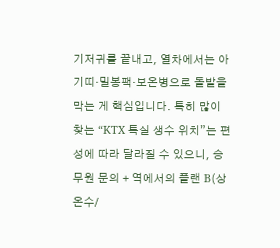기저귀를 끝내고, 열차에서는 아기띠·밀봉팩·보온병으로 돌발을 막는 게 핵심입니다. 특히 많이 찾는 “KTX 특실 생수 위치”는 편성에 따라 달라질 수 있으니, 승무원 문의 + 역에서의 플랜 B(상온수/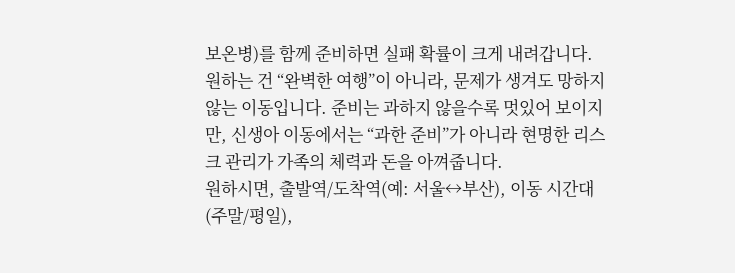보온병)를 함께 준비하면 실패 확률이 크게 내려갑니다.
원하는 건 “완벽한 여행”이 아니라, 문제가 생겨도 망하지 않는 이동입니다. 준비는 과하지 않을수록 멋있어 보이지만, 신생아 이동에서는 “과한 준비”가 아니라 현명한 리스크 관리가 가족의 체력과 돈을 아껴줍니다.
원하시면, 출발역/도착역(예: 서울↔부산), 이동 시간대(주말/평일),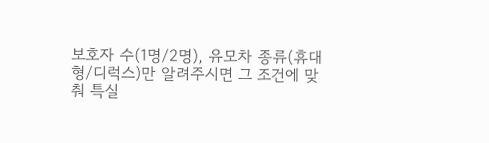보호자 수(1명/2명), 유모차 종류(휴대형/디럭스)만 알려주시면 그 조건에 맞춰 특실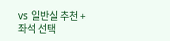vs 일반실 추천 + 좌석 선택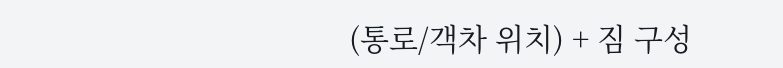(통로/객차 위치) + 짐 구성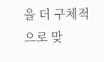을 더 구체적으로 맞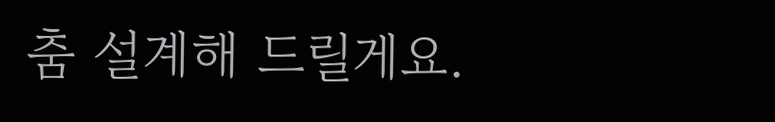춤 설계해 드릴게요.